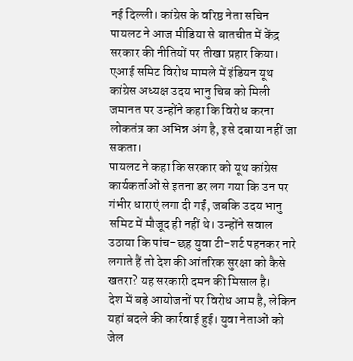नई दिल्ली। कांग्रेस के वरिष्ठ नेता सचिन पायलट ने आज मीडिया से बातचीत में केंद्र सरकार की नीतियों पर तीखा प्रहार किया। एआई समिट विरोध मामले में इंडियन यूथ कांग्रेस अध्यक्ष उदय भानु चिब को मिली जमानत पर उन्होंने कहा कि विरोध करना लोकतंत्र का अभिन्न अंग है, इसे दबाया नहीं जा सकता।
पायलट ने कहा कि सरकार को यूथ कांग्रेस कार्यकर्ताओं से इतना डर लग गया कि उन पर गंभीर धाराएं लगा दी गईं, जबकि उदय भानु समिट में मौजूद ही नहीं थे। उन्होंने सवाल उठाया कि पांच-छह युवा टी-शर्ट पहनकर नारे लगाते हैं तो देश की आंतरिक सुरक्षा को कैसे खतरा? यह सरकारी दमन की मिसाल है।
देश में बड़े आयोजनों पर विरोध आम है, लेकिन यहां बदले की कार्रवाई हुई। युवा नेताओं को जेल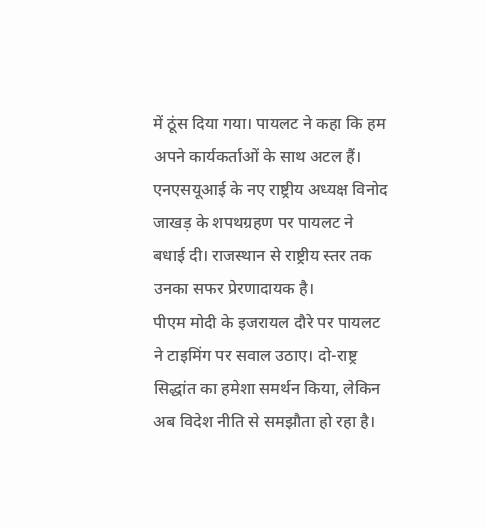में ठूंस दिया गया। पायलट ने कहा कि हम अपने कार्यकर्ताओं के साथ अटल हैं।
एनएसयूआई के नए राष्ट्रीय अध्यक्ष विनोद जाखड़ के शपथग्रहण पर पायलट ने बधाई दी। राजस्थान से राष्ट्रीय स्तर तक उनका सफर प्रेरणादायक है।
पीएम मोदी के इजरायल दौरे पर पायलट ने टाइमिंग पर सवाल उठाए। दो-राष्ट्र सिद्धांत का हमेशा समर्थन किया, लेकिन अब विदेश नीति से समझौता हो रहा है।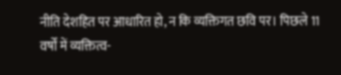नीति देशहित पर आधारित हो, न कि व्यक्तिगत छवि पर। पिछले 11 वर्षों में व्यक्तित्व-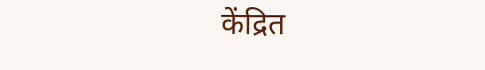केंद्रित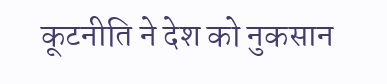कूटनीति ने देश को नुकसान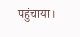पहुंचाया।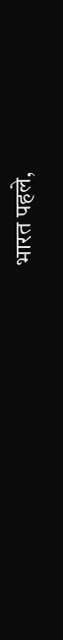भारत पहले,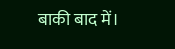बाकी बाद में।